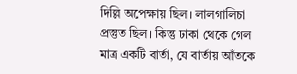দিল্লি অপেক্ষায় ছিল। লালগালিচা প্রস্তুত ছিল। কিন্তু ঢাকা থেকে গেল মাত্র একটি বার্তা, যে বার্তায় আঁতকে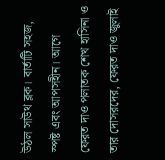উঠল সাউথ ব্লক। বার্তাটি সহজ, স্পষ্ট এবং আপসহীন। আগে ফেরত দাও পলাতক শেখ হাসিনা ও তার দোসরদের, ফেরত দাও জুলাই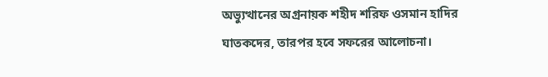অভ্যুত্থানের অগ্রনায়ক শহীদ শরিফ ওসমান হাদির ঘাতকদের, তারপর হবে সফরের আলোচনা।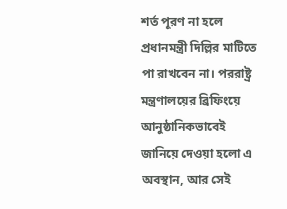শর্ত পূরণ না হলে প্রধানমন্ত্রী দিল্লির মাটিতে পা রাখবেন না। পররাষ্ট্র মন্ত্রণালয়ের ব্রিফিংয়ে আনুষ্ঠানিকভাবেই জানিয়ে দেওয়া হলো এ অবস্থান, আর সেই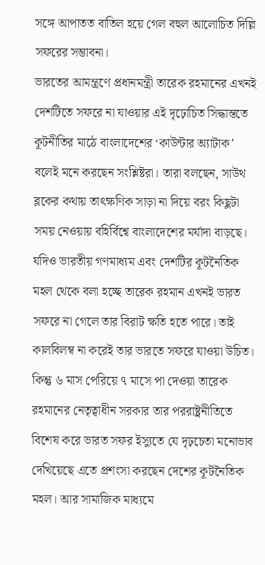সঙ্গে আপাতত বাতিল হয়ে গেল বহুল আলোচিত দিল্লি সফরের সম্ভাবনা।
ভারতের আমন্ত্রণে প্রধানমন্ত্রী তারেক রহমানের এখনই দেশটিতে সফরে না যাওয়ার এই দৃঢ়োচিত সিদ্ধান্ততে কূটনীতির মাঠে বাংলাদেশের ‘কাউন্টার অ্যাটাক’ বলেই মনে করছেন সংশ্লিষ্টরা। তারা বলছেন, সাউথ ব্লকের কথায় তাৎক্ষণিক সাড়া না দিয়ে বরং কিছুটা সময় নেওয়ায় বহির্বিশ্বে বাংলাদেশের মর্যাদা বাড়ছে। যদিও ভারতীয় গণমাধ্যম এবং দেশটির কূটনৈতিক মহল থেকে বলা হচ্ছে তারেক রহমান এখনই ভারত সফরে না গেলে তার বিরাট ক্ষতি হতে পারে। তাই কালবিলম্ব না করেই তার ভারতে সফরে যাওয়া উচিত। কিন্তু ৬ মাস পেরিয়ে ৭ মাসে পা দেওয়া তারেক রহমানের নেতৃত্বাধীন সরকার তার পররাষ্ট্রনীতিতে বিশেষ করে ভারত সফর ইস্যুতে যে দৃঢ়চেতা মনোভাব দেখিয়েছে এতে প্রশংসা করছেন দেশের কূটনৈতিক মহল। আর সামাজিক মাধ্যমে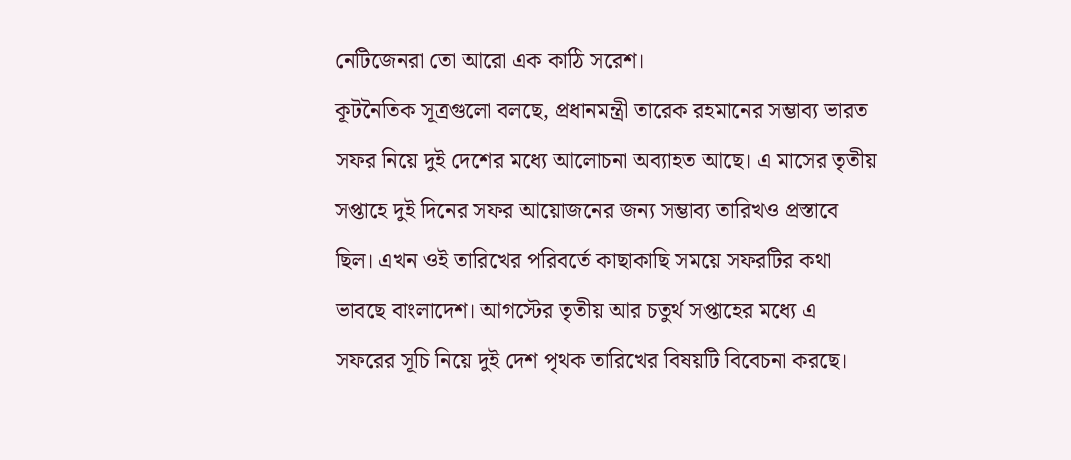নেটিজেনরা তো আরো এক কাঠি সরেশ।
কূটনৈতিক সূত্রগুলো বলছে, প্রধানমন্ত্রী তারেক রহমানের সম্ভাব্য ভারত সফর নিয়ে দুই দেশের মধ্যে আলোচনা অব্যাহত আছে। এ মাসের তৃতীয় সপ্তাহে দুই দিনের সফর আয়োজনের জন্য সম্ভাব্য তারিখও প্রস্তাবে ছিল। এখন ওই তারিখের পরিবর্তে কাছাকাছি সময়ে সফরটির কথা ভাবছে বাংলাদেশ। আগস্টের তৃতীয় আর চতুর্থ সপ্তাহের মধ্যে এ সফরের সূচি নিয়ে দুই দেশ পৃথক তারিখের বিষয়টি বিবেচনা করছে।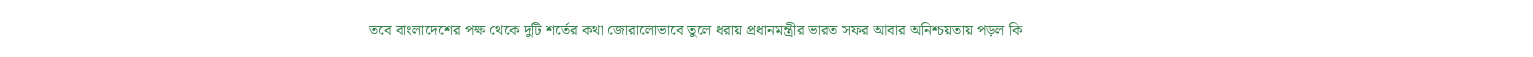তবে বাংলাদেশের পক্ষ থেকে দুটি শর্তের কথা জোরালোভাবে তুলে ধরায় প্রধানমন্ত্রীর ভারত সফর আবার অনিশ্চয়তায় পড়ল কি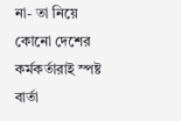না- তা নিয়ে কোনো দেশের কর্মকর্তারাই স্পষ্ট বার্তা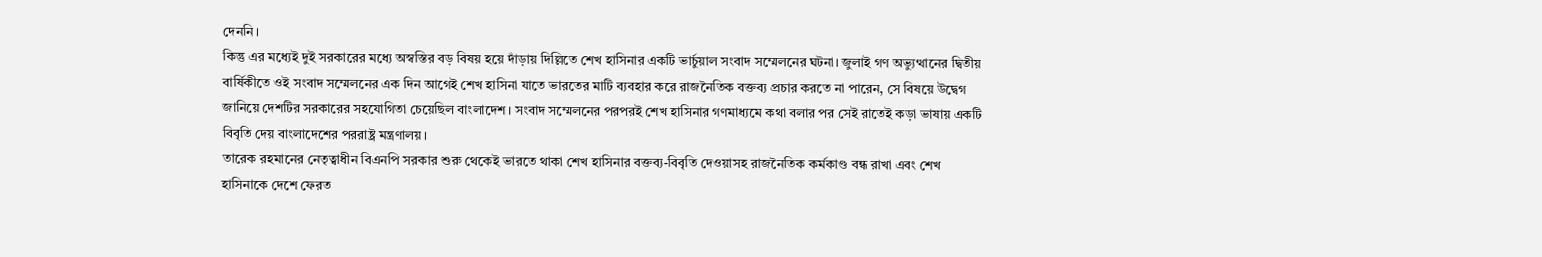দেননি।
কিন্তু এর মধ্যেই দুই সরকারের মধ্যে অস্বস্তির বড় বিষয় হয়ে দাঁড়ায় দিল্লিতে শেখ হাসিনার একটি ভার্চুয়াল সংবাদ সম্মেলনের ঘটনা। জুলাই গণ অভ্যুত্থানের দ্বিতীয় বার্ষিকীতে ওই সংবাদ সম্মেলনের এক দিন আগেই শেখ হাসিনা যাতে ভারতের মাটি ব্যবহার করে রাজনৈতিক বক্তব্য প্রচার করতে না পারেন, সে বিষয়ে উদ্বেগ জানিয়ে দেশটির সরকারের সহযোগিতা চেয়েছিল বাংলাদেশ। সংবাদ সম্মেলনের পরপরই শেখ হাসিনার গণমাধ্যমে কথা বলার পর সেই রাতেই কড়া ভাষায় একটি বিবৃতি দেয় বাংলাদেশের পররাষ্ট্র মন্ত্রণালয়।
তারেক রহমানের নেতৃত্বাধীন বিএনপি সরকার শুরু থেকেই ভারতে থাকা শেখ হাসিনার বক্তব্য-বিবৃতি দেওয়াসহ রাজনৈতিক কর্মকাণ্ড বন্ধ রাখা এবং শেখ হাসিনাকে দেশে ফেরত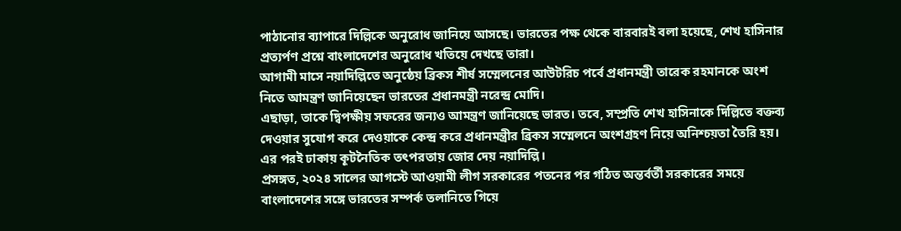পাঠানোর ব্যাপারে দিল্লিকে অনুরোধ জানিয়ে আসছে। ভারতের পক্ষ থেকে বারবারই বলা হয়েছে, শেখ হাসিনার প্রত্যর্পণ প্রশ্নে বাংলাদেশের অনুরোধ খতিয়ে দেখছে তারা।
আগামী মাসে নয়াদিল্লিতে অনুষ্ঠেয় ব্রিকস শীর্ষ সম্মেলনের আউটরিচ পর্বে প্রধানমন্ত্রী তারেক রহমানকে অংশ নিতে আমন্ত্রণ জানিয়েছেন ভারতের প্রধানমন্ত্রী নরেন্দ্র মোদি।
এছাড়া, তাকে দ্বিপক্ষীয় সফরের জন্যও আমন্ত্রণ জানিয়েছে ভারত। তবে, সম্প্রতি শেখ হাসিনাকে দিল্লিতে বক্তব্য দেওয়ার সুযোগ করে দেওয়াকে কেন্দ্র করে প্রধানমন্ত্রীর ব্রিকস সম্মেলনে অংশগ্রহণ নিয়ে অনিশ্চয়তা তৈরি হয়। এর পরই ঢাকায় কূটনৈতিক তৎপরতায় জোর দেয় নয়াদিল্লি।
প্রসঙ্গত, ২০২৪ সালের আগস্টে আওয়ামী লীগ সরকারের পতনের পর গঠিত অন্তর্বর্তী সরকারের সময়ে বাংলাদেশের সঙ্গে ভারতের সম্পর্ক তলানিতে গিয়ে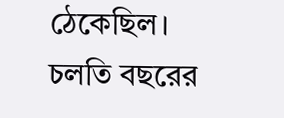ঠেকেছিল। চলতি বছরের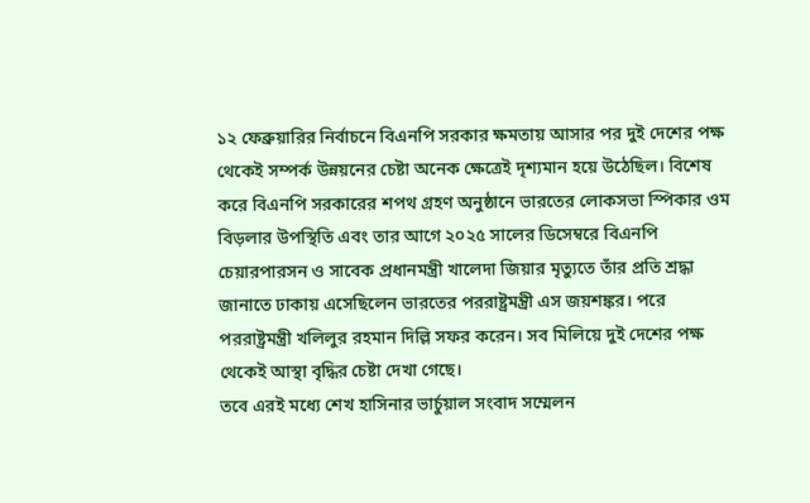১২ ফেব্রুয়ারির নির্বাচনে বিএনপি সরকার ক্ষমতায় আসার পর দুই দেশের পক্ষ থেকেই সম্পর্ক উন্নয়নের চেষ্টা অনেক ক্ষেত্রেই দৃশ্যমান হয়ে উঠেছিল। বিশেষ করে বিএনপি সরকারের শপথ গ্রহণ অনুষ্ঠানে ভারতের লোকসভা স্পিকার ওম বিড়লার উপস্থিতি এবং তার আগে ২০২৫ সালের ডিসেম্বরে বিএনপি চেয়ারপারসন ও সাবেক প্রধানমন্ত্রী খালেদা জিয়ার মৃত্যুতে তাঁর প্রতি শ্রদ্ধা জানাতে ঢাকায় এসেছিলেন ভারতের পররাষ্ট্রমন্ত্রী এস জয়শঙ্কর। পরে পররাষ্ট্রমন্ত্রী খলিলুর রহমান দিল্লি সফর করেন। সব মিলিয়ে দুই দেশের পক্ষ থেকেই আস্থা বৃদ্ধির চেষ্টা দেখা গেছে।
তবে এরই মধ্যে শেখ হাসিনার ভার্চুয়াল সংবাদ সম্মেলন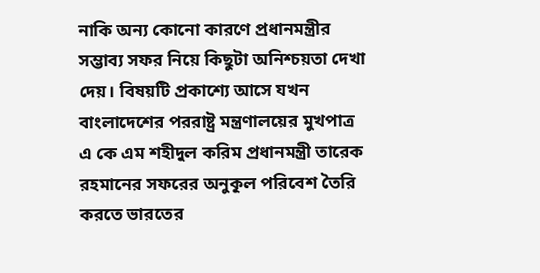নাকি অন্য কোনো কারণে প্রধানমন্ত্রীর সম্ভাব্য সফর নিয়ে কিছুটা অনিশ্চয়তা দেখা দেয়। বিষয়টি প্রকাশ্যে আসে যখন বাংলাদেশের পররাষ্ট্র মন্ত্রণালয়ের মুখপাত্র এ কে এম শহীদুল করিম প্রধানমন্ত্রী তারেক রহমানের সফরের অনুকূল পরিবেশ তৈরি করতে ভারতের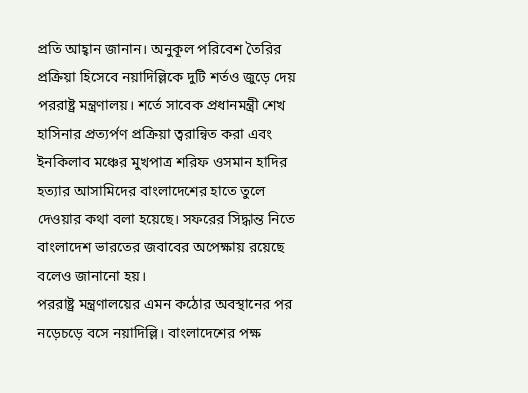প্রতি আহ্বান জানান। অনুকূল পরিবেশ তৈরির প্রক্রিয়া হিসেবে নয়াদিল্লিকে দুটি শর্তও জুড়ে দেয় পররাষ্ট্র মন্ত্রণালয়। শর্তে সাবেক প্রধানমন্ত্রী শেখ হাসিনার প্রত্যর্পণ প্রক্রিয়া ত্বরান্বিত করা এবং ইনকিলাব মঞ্চের মুখপাত্র শরিফ ওসমান হাদির হত্যার আসামিদের বাংলাদেশের হাতে তুলে দেওয়ার কথা বলা হয়েছে। সফরের সিদ্ধান্ত নিতে বাংলাদেশ ভারতের জবাবের অপেক্ষায় রয়েছে বলেও জানানো হয়।
পররাষ্ট্র মন্ত্রণালয়ের এমন কঠোর অবস্থানের পর নড়েচড়ে বসে নয়াদিল্লি। বাংলাদেশের পক্ষ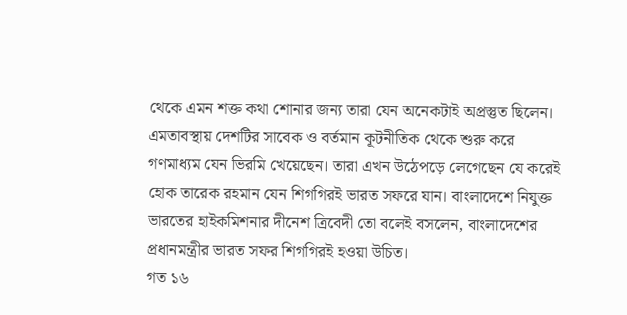থেকে এমন শক্ত কথা শোনার জন্য তারা যেন অনেকটাই অপ্রস্তুত ছিলেন।
এমতাবস্থায় দেশটির সাবেক ও বর্তমান কূটনীতিক থেকে শুরু করে গণমাধ্যম যেন ভিরমি খেয়েছেন। তারা এখন উঠেপড়ে লেগেছেন যে করেই হোক তারেক রহমান যেন শিগগিরই ভারত সফরে যান। বাংলাদেশে নিযুক্ত ভারতের হাইকমিশনার দীনেশ ত্রিবেদী তো বলেই বসলেন, বাংলাদেশের প্রধানমন্ত্রীর ভারত সফর শিগগিরই হওয়া উচিত।
গত ১৬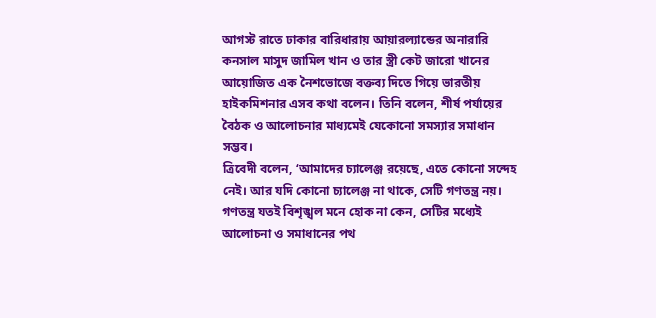আগস্ট রাতে ঢাকার বারিধারায় আয়ারল্যান্ডের অনারারি কনসাল মাসুদ জামিল খান ও তার স্ত্রী কেট জারো খানের আয়োজিত এক নৈশভোজে বক্তব্য দিতে গিয়ে ভারতীয় হাইকমিশনার এসব কথা বলেন। তিনি বলেন, শীর্ষ পর্যায়ের বৈঠক ও আলোচনার মাধ্যমেই যেকোনো সমস্যার সমাধান সম্ভব।
ত্রিবেদী বলেন, ‘আমাদের চ্যালেঞ্জ রয়েছে, এতে কোনো সন্দেহ নেই। আর যদি কোনো চ্যালেঞ্জ না থাকে, সেটি গণতন্ত্র নয়। গণতন্ত্র যতই বিশৃঙ্খল মনে হোক না কেন, সেটির মধ্যেই আলোচনা ও সমাধানের পথ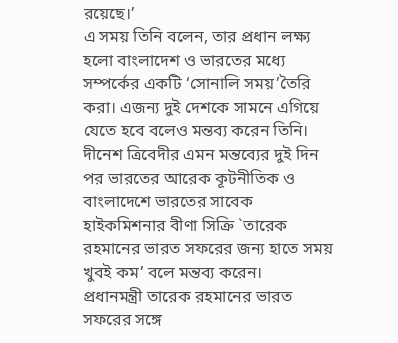রয়েছে।’
এ সময় তিনি বলেন, তার প্রধান লক্ষ্য হলো বাংলাদেশ ও ভারতের মধ্যে সম্পর্কের একটি ‘সোনালি সময়’তৈরি করা। এজন্য দুই দেশকে সামনে এগিয়ে যেতে হবে বলেও মন্তব্য করেন তিনি।
দীনেশ ত্রিবেদীর এমন মন্তব্যের দুই দিন পর ভারতের আরেক কূটনীতিক ও বাংলাদেশে ভারতের সাবেক হাইকমিশনার বীণা সিক্রি `তারেক রহমানের ভারত সফরের জন্য হাতে সময় খুবই কম’ বলে মন্তব্য করেন।
প্রধানমন্ত্রী তারেক রহমানের ভারত সফরের সঙ্গে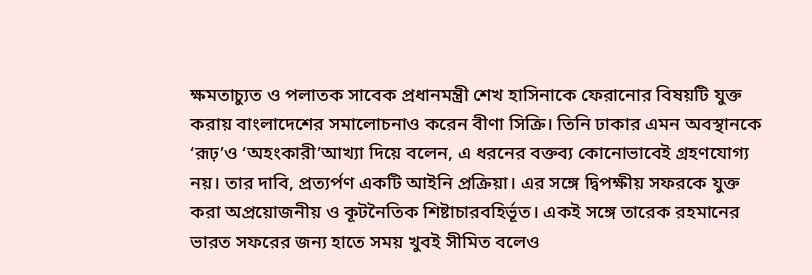ক্ষমতাচ্যুত ও পলাতক সাবেক প্রধানমন্ত্রী শেখ হাসিনাকে ফেরানোর বিষয়টি যুক্ত করায় বাংলাদেশের সমালোচনাও করেন বীণা সিক্রি। তিনি ঢাকার এমন অবস্থানকে ‘রূঢ়’ও ‘অহংকারী’আখ্যা দিয়ে বলেন, এ ধরনের বক্তব্য কোনোভাবেই গ্রহণযোগ্য নয়। তার দাবি, প্রত্যর্পণ একটি আইনি প্রক্রিয়া। এর সঙ্গে দ্বিপক্ষীয় সফরকে যুক্ত করা অপ্রয়োজনীয় ও কূটনৈতিক শিষ্টাচারবহির্ভূত। একই সঙ্গে তারেক রহমানের ভারত সফরের জন্য হাতে সময় খুবই সীমিত বলেও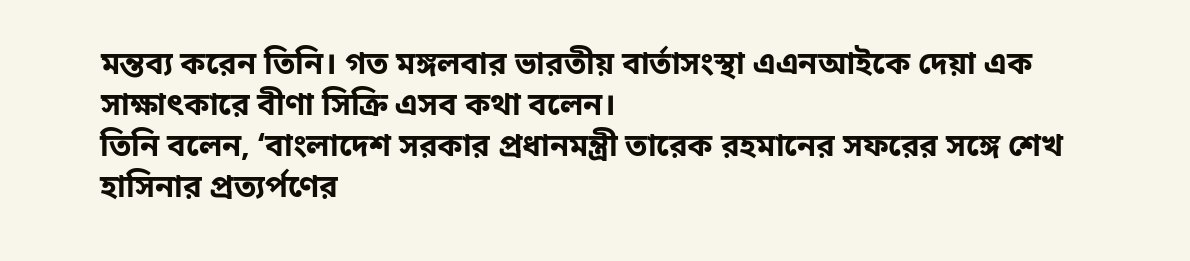মন্তব্য করেন তিনি। গত মঙ্গলবার ভারতীয় বার্তাসংস্থা এএনআইকে দেয়া এক সাক্ষাৎকারে বীণা সিক্রি এসব কথা বলেন।
তিনি বলেন, ‘বাংলাদেশ সরকার প্রধানমন্ত্রী তারেক রহমানের সফরের সঙ্গে শেখ হাসিনার প্রত্যর্পণের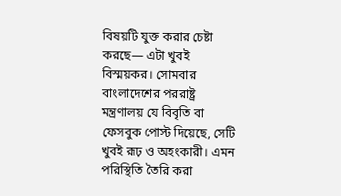বিষয়টি যুক্ত করার চেষ্টা করছে— এটা খুবই বিস্ময়কর। সোমবার বাংলাদেশের পররাষ্ট্র মন্ত্রণালয় যে বিবৃতি বা ফেসবুক পোস্ট দিয়েছে, সেটি খুবই রূঢ় ও অহংকারী। এমন পরিস্থিতি তৈরি করা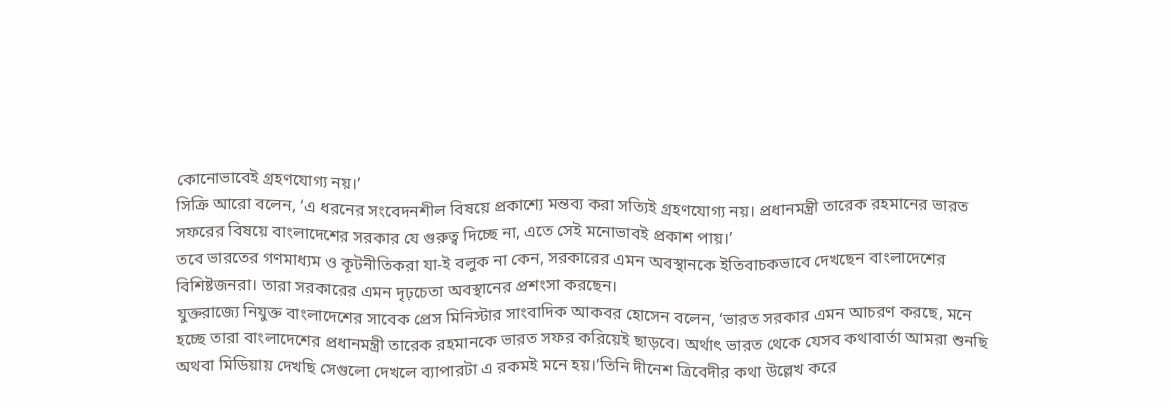কোনোভাবেই গ্রহণযোগ্য নয়।’
সিক্রি আরো বলেন, ‘এ ধরনের সংবেদনশীল বিষয়ে প্রকাশ্যে মন্তব্য করা সত্যিই গ্রহণযোগ্য নয়। প্রধানমন্ত্রী তারেক রহমানের ভারত সফরের বিষয়ে বাংলাদেশের সরকার যে গুরুত্ব দিচ্ছে না, এতে সেই মনোভাবই প্রকাশ পায়।’
তবে ভারতের গণমাধ্যম ও কূটনীতিকরা যা-ই বলুক না কেন, সরকারের এমন অবস্থানকে ইতিবাচকভাবে দেখছেন বাংলাদেশের বিশিষ্টজনরা। তারা সরকারের এমন দৃঢ়চেতা অবস্থানের প্রশংসা করছেন।
যুক্তরাজ্যে নিযুক্ত বাংলাদেশের সাবেক প্রেস মিনিস্টার সাংবাদিক আকবর হোসেন বলেন, ‘ভারত সরকার এমন আচরণ করছে, মনে হচ্ছে তারা বাংলাদেশের প্রধানমন্ত্রী তারেক রহমানকে ভারত সফর করিয়েই ছাড়বে। অর্থাৎ ভারত থেকে যেসব কথাবার্তা আমরা শুনছি অথবা মিডিয়ায় দেখছি সেগুলো দেখলে ব্যাপারটা এ রকমই মনে হয়।’তিনি দীনেশ ত্রিবেদীর কথা উল্লেখ করে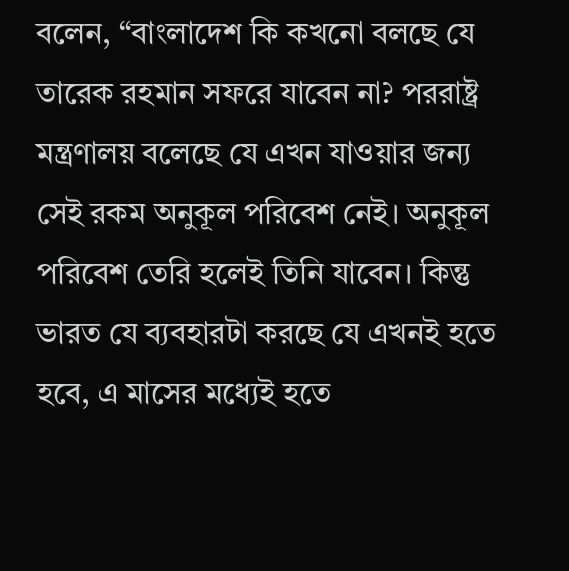বলেন, “বাংলাদেশ কি কখনো বলছে যে তারেক রহমান সফরে যাবেন না? পররাষ্ট্র মন্ত্রণালয় বলেছে যে এখন যাওয়ার জন্য সেই রকম অনুকূল পরিবেশ নেই। অনুকূল পরিবেশ তেরি হলেই তিনি যাবেন। কিন্তু ভারত যে ব্যবহারটা করছে যে এখনই হতে হবে, এ মাসের মধ্যেই হতে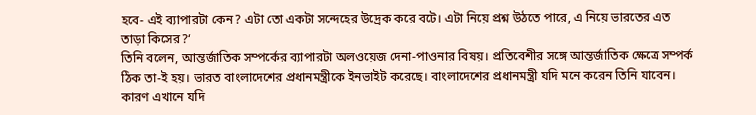হবে- এই ব্যাপারটা কেন? এটা তো একটা সন্দেহের উদ্রেক করে বটে। এটা নিয়ে প্রশ্ন উঠতে পারে, এ নিয়ে ভারতের এত তাড়া কিসের?‘
তিনি বলেন, আন্তর্জাতিক সম্পর্কের ব্যাপারটা অলওয়েজ দেনা-পাওনার বিষয়। প্রতিবেশীর সঙ্গে আন্তর্জাতিক ক্ষেত্রে সম্পর্ক ঠিক তা-ই হয়। ভারত বাংলাদেশের প্রধানমন্ত্রীকে ইনভাইট করেছে। বাংলাদেশের প্রধানমন্ত্রী যদি মনে করেন তিনি যাবেন। কারণ এখানে যদি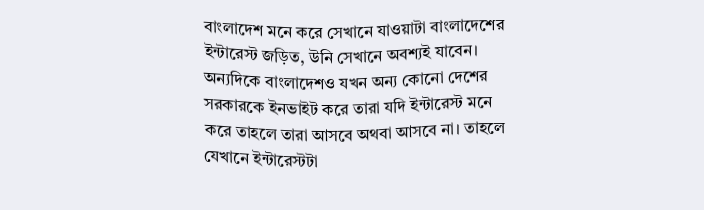বাংলাদেশ মনে করে সেখানে যাওয়াটা বাংলাদেশের ইন্টারেস্ট জড়িত, উনি সেখানে অবশ্যই যাবেন। অন্যদিকে বাংলাদেশও যখন অন্য কোনো দেশের সরকারকে ইনভাইট করে তারা যদি ইন্টারেস্ট মনে করে তাহলে তারা আসবে অথবা আসবে না। তাহলে যেখানে ইন্টারেস্টটা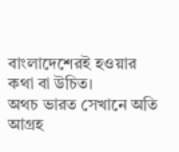বাংলাদেশেরই হওয়ার কথা বা উচিত।
অথচ ভারত সেখানে অতি আগ্রহ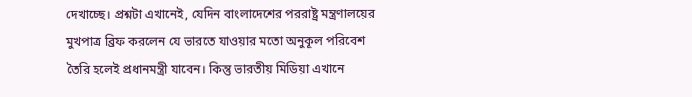দেখাচ্ছে। প্রশ্নটা এখানেই, যেদিন বাংলাদেশের পররাষ্ট্র মন্ত্রণালয়ের মুখপাত্র ব্রিফ করলেন যে ভারতে যাওয়ার মতো অনুকূল পরিবেশ তৈরি হলেই প্রধানমন্ত্রী যাবেন। কিন্তু ভারতীয় মিডিয়া এখানে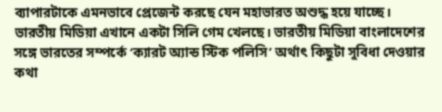ব্যাপারটাকে এমনভাবে প্রেজেন্ট করছে যেন মহাভারত অশুদ্ধ হয়ে যাচ্ছে। ভারতীয় মিডিয়া এখানে একটা সিলি গেম খেলছে। ভারতীয় মিডিয়া বাংলাদেশের সঙ্গে ভারতের সম্পর্কে ‘ক্যারট অ্যান্ড স্টিক পলিসি’ অর্থাৎ কিছুটা সুবিধা দেওয়ার কথা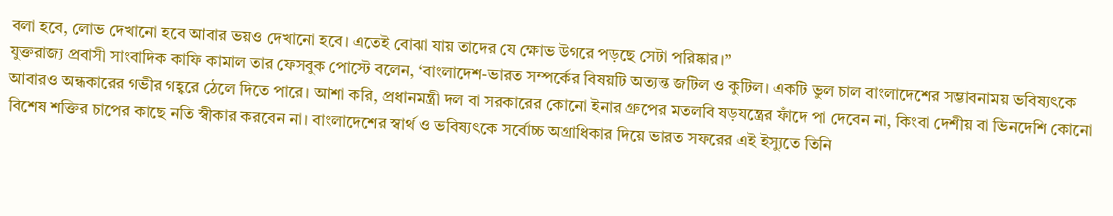বলা হবে, লোভ দেখানো হবে আবার ভয়ও দেখানো হবে। এতেই বোঝা যায় তাদের যে ক্ষোভ উগরে পড়ছে সেটা পরিষ্কার।”
যুক্তরাজ্য প্রবাসী সাংবাদিক কাফি কামাল তার ফেসবুক পোস্টে বলেন, ‘বাংলাদেশ-ভারত সম্পর্কের বিষয়টি অত্যন্ত জটিল ও কুটিল। একটি ভুল চাল বাংলাদেশের সম্ভাবনাময় ভবিষ্যৎকে আবারও অন্ধকারের গভীর গহ্বরে ঠেলে দিতে পারে। আশা করি, প্রধানমন্ত্রী দল বা সরকারের কোনো ইনার গ্রুপের মতলবি ষড়যন্ত্রের ফাঁদে পা দেবেন না, কিংবা দেশীয় বা ভিনদেশি কোনো বিশেষ শক্তির চাপের কাছে নতি স্বীকার করবেন না। বাংলাদেশের স্বার্থ ও ভবিষ্যৎকে সর্বোচ্চ অগ্রাধিকার দিয়ে ভারত সফরের এই ইস্যুতে তিনি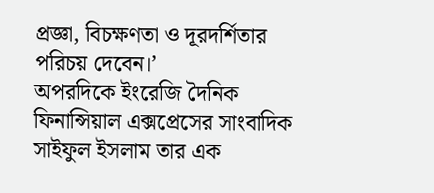প্রজ্ঞা, বিচক্ষণতা ও দূরদর্শিতার পরিচয় দেবেন।’
অপরদিকে ইংরেজি দৈনিক ফিনান্সিয়াল এক্সপ্রেসের সাংবাদিক সাইফুল ইসলাম তার এক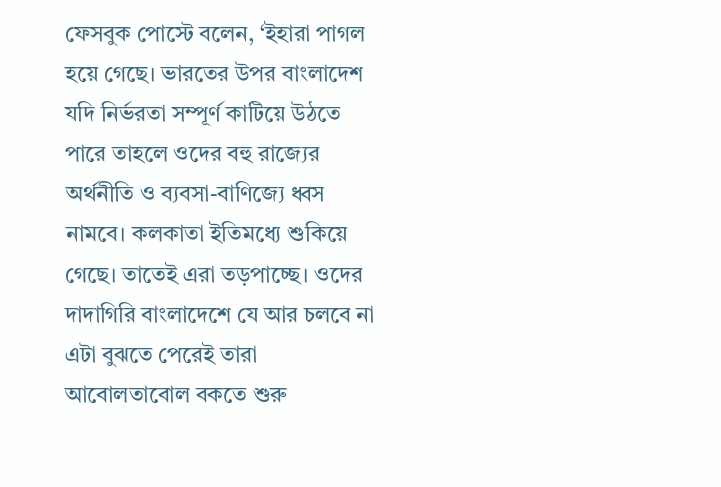ফেসবুক পোস্টে বলেন, ‘ইহারা পাগল হয়ে গেছে। ভারতের উপর বাংলাদেশ যদি নির্ভরতা সম্পূর্ণ কাটিয়ে উঠতে পারে তাহলে ওদের বহু রাজ্যের অর্থনীতি ও ব্যবসা-বাণিজ্যে ধ্বস নামবে। কলকাতা ইতিমধ্যে শুকিয়ে গেছে। তাতেই এরা তড়পাচ্ছে। ওদের দাদাগিরি বাংলাদেশে যে আর চলবে না এটা বুঝতে পেরেই তারা আবোলতাবোল বকতে শুরু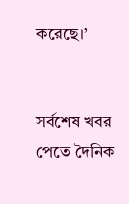করেছে।’


সর্বশেষ খবর পেতে দৈনিক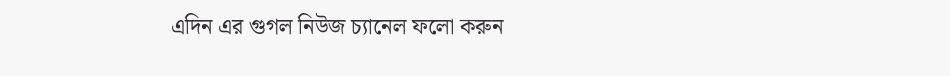এদিন এর গুগল নিউজ চ্যানেল ফলো করুন